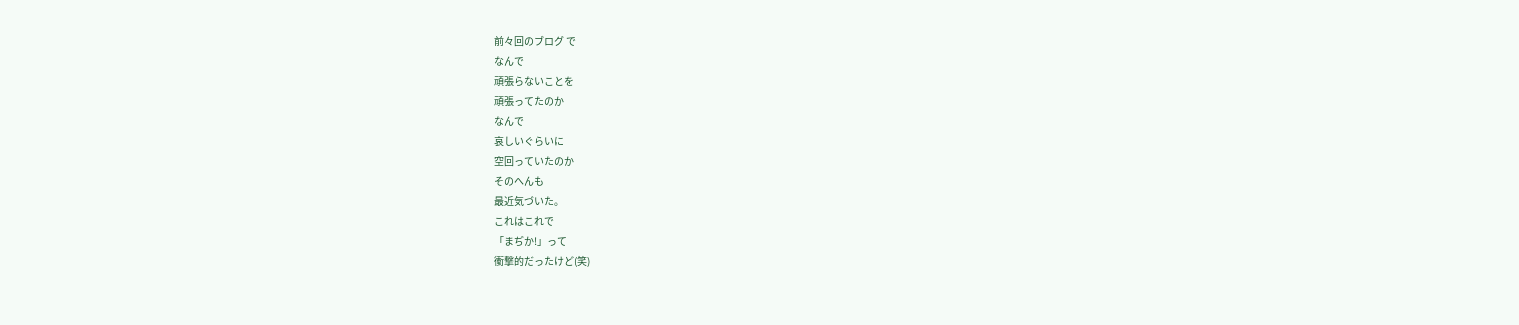前々回のブログ で
なんで
頑張らないことを
頑張ってたのか
なんで
哀しいぐらいに
空回っていたのか
そのへんも
最近気づいた。
これはこれで
「まぢか!」って
衝撃的だったけど(笑)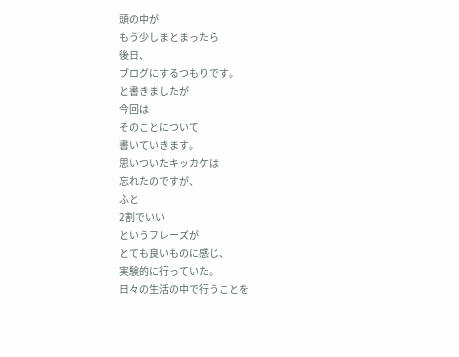頭の中が
もう少しまとまったら
後日、
ブログにするつもりです。
と書きましたが
今回は
そのことについて
書いていきます。
思いついたキッカケは
忘れたのですが、
ふと
2割でいい
というフレーズが
とても良いものに感じ、
実験的に行っていた。
日々の生活の中で行うことを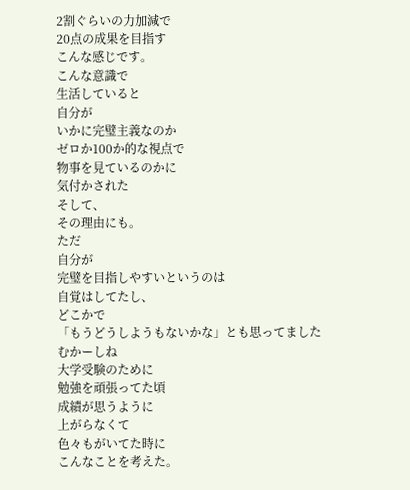2割ぐらいの力加減で
20点の成果を目指す
こんな感じです。
こんな意識で
生活していると
自分が
いかに完璧主義なのか
ゼロか100か的な視点で
物事を見ているのかに
気付かされた
そして、
その理由にも。
ただ
自分が
完璧を目指しやすいというのは
自覚はしてたし、
どこかで
「もうどうしようもないかな」とも思ってました
むかーしね
大学受験のために
勉強を頑張ってた頃
成績が思うように
上がらなくて
色々もがいてた時に
こんなことを考えた。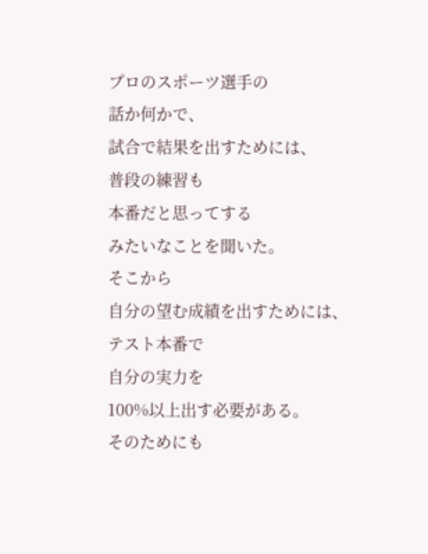プロのスポーツ選手の
話か何かで、
試合で結果を出すためには、
普段の練習も
本番だと思ってする
みたいなことを聞いた。
そこから
自分の望む成績を出すためには、
テスト本番で
自分の実力を
100%以上出す必要がある。
そのためにも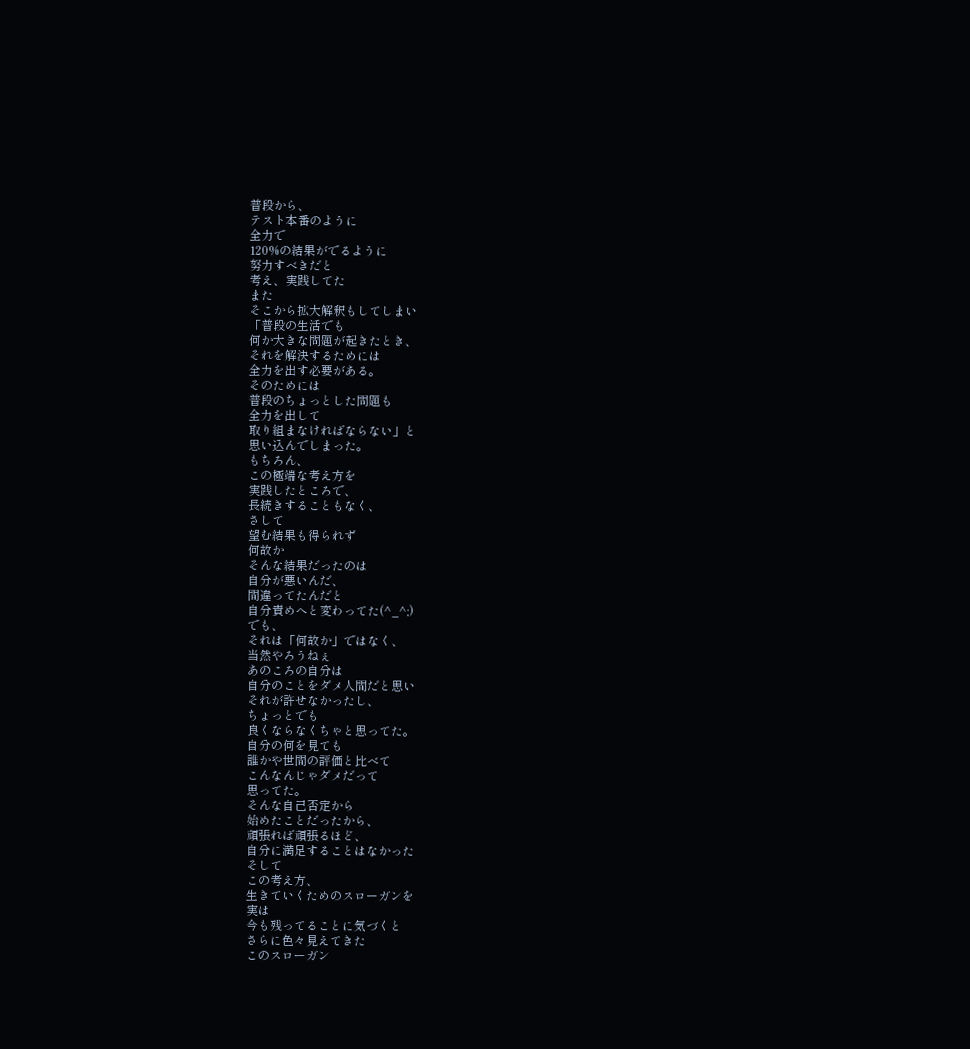普段から、
テスト本番のように
全力で
120%の結果がでるように
努力すべきだと
考え、実践してた
また
そこから拡大解釈もしてしまい
「普段の生活でも
何か大きな問題が起きたとき、
それを解決するためには
全力を出す必要がある。
そのためには
普段のちょっとした問題も
全力を出して
取り組まなければならない」と
思い込んでしまった。
もちろん、
この極端な考え方を
実践したところで、
長続きすることもなく、
さして
望む結果も得られず
何故か
そんな結果だったのは
自分が悪いんだ、
間違ってたんだと
自分責めへと変わってた(^_^;)
でも、
それは「何故か」ではなく、
当然やろうねぇ
あのころの自分は
自分のことをダメ人間だと思い
それが許せなかったし、
ちょっとでも
良くならなくちゃと思ってた。
自分の何を見ても
誰かや世間の評価と比べて
こんなんじゃダメだって
思ってた。
そんな自己否定から
始めたことだったから、
頑張れば頑張るほど、
自分に満足することはなかった
そして
この考え方、
生きていくためのスローガンを
実は
今も残ってることに気づくと
さらに色々見えてきた
このスローガン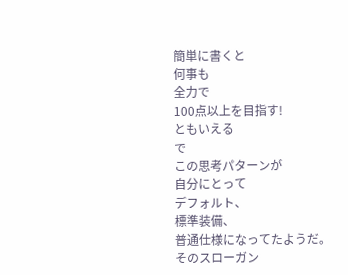簡単に書くと
何事も
全力で
100点以上を目指す!
ともいえる
で
この思考パターンが
自分にとって
デフォルト、
標準装備、
普通仕様になってたようだ。
そのスローガン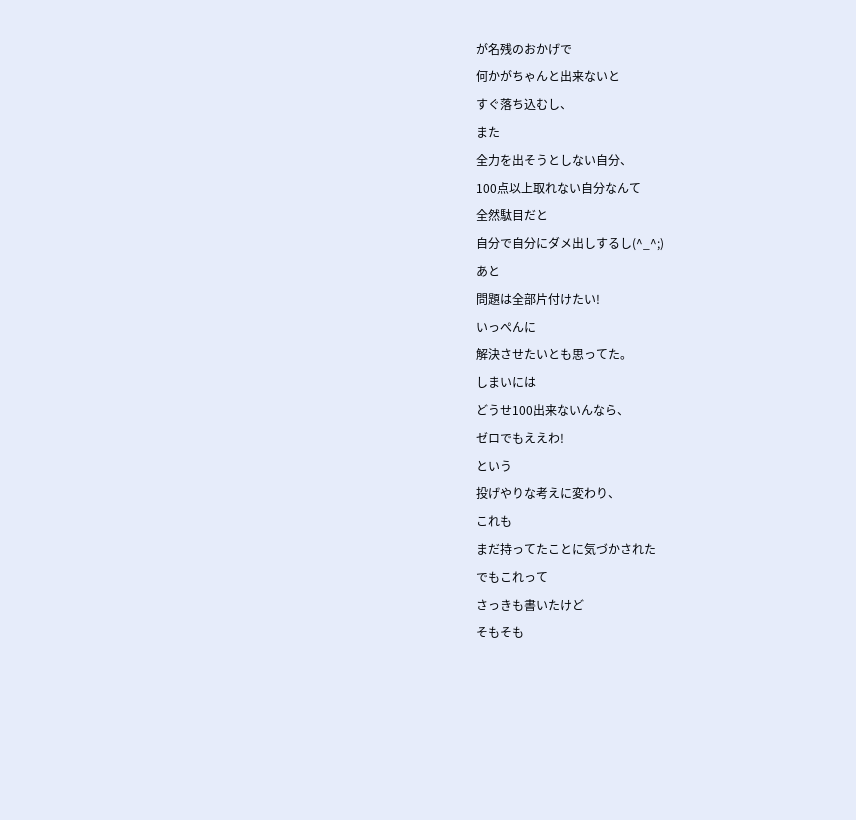が名残のおかげで
何かがちゃんと出来ないと
すぐ落ち込むし、
また
全力を出そうとしない自分、
100点以上取れない自分なんて
全然駄目だと
自分で自分にダメ出しするし(^_^;)
あと
問題は全部片付けたい!
いっぺんに
解決させたいとも思ってた。
しまいには
どうせ100出来ないんなら、
ゼロでもええわ!
という
投げやりな考えに変わり、
これも
まだ持ってたことに気づかされた
でもこれって
さっきも書いたけど
そもそも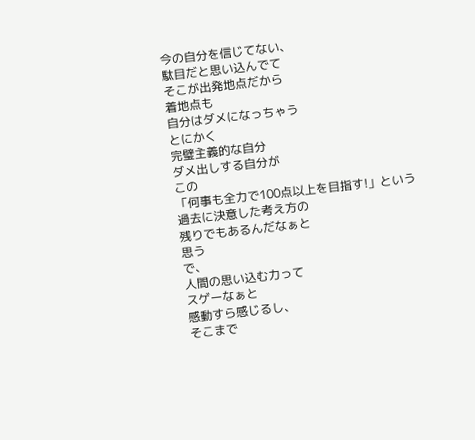今の自分を信じてない、
駄目だと思い込んでて
そこが出発地点だから
着地点も
自分はダメになっちゃう
とにかく
完璧主義的な自分
ダメ出しする自分が
この
「何事も全力で100点以上を目指す!」という
過去に決意した考え方の
残りでもあるんだなぁと
思う
で、
人間の思い込む力って
スゲーなぁと
感動すら感じるし、
そこまで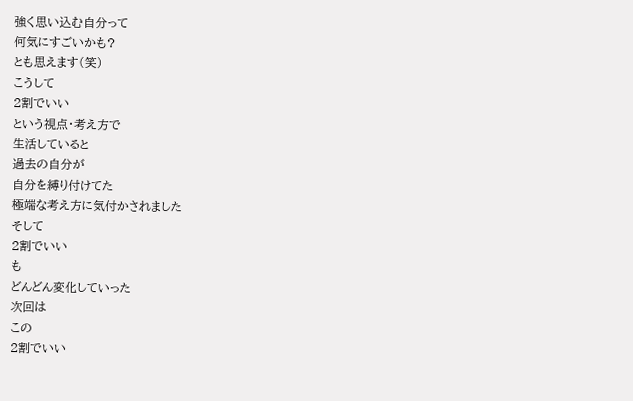強く思い込む自分って
何気にすごいかも?
とも思えます(笑)
こうして
2割でいい
という視点・考え方で
生活していると
過去の自分が
自分を縛り付けてた
極端な考え方に気付かされました
そして
2割でいい
も
どんどん変化していった
次回は
この
2割でいい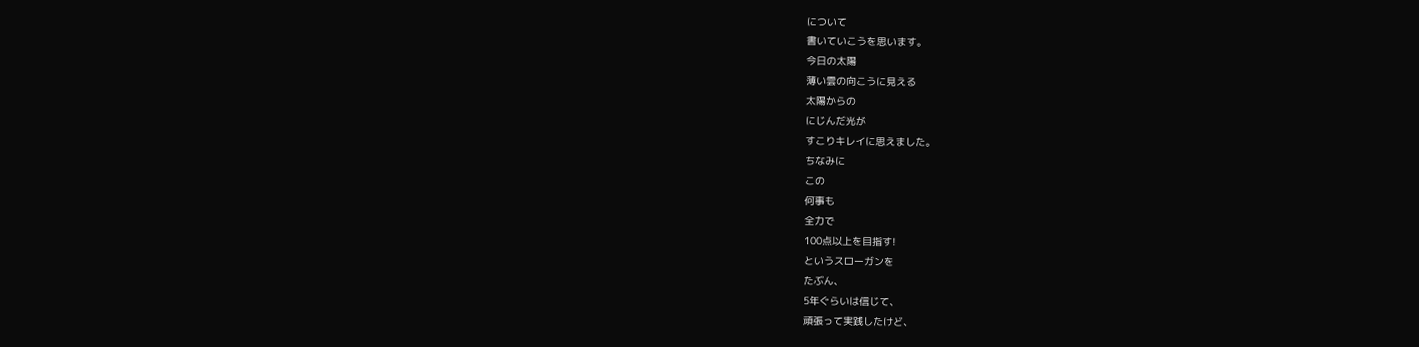について
書いていこうを思います。
今日の太陽
薄い雲の向こうに見える
太陽からの
にじんだ光が
すこりキレイに思えました。
ちなみに
この
何事も
全力で
100点以上を目指す!
というスローガンを
たぶん、
5年ぐらいは信じて、
頑張って実践したけど、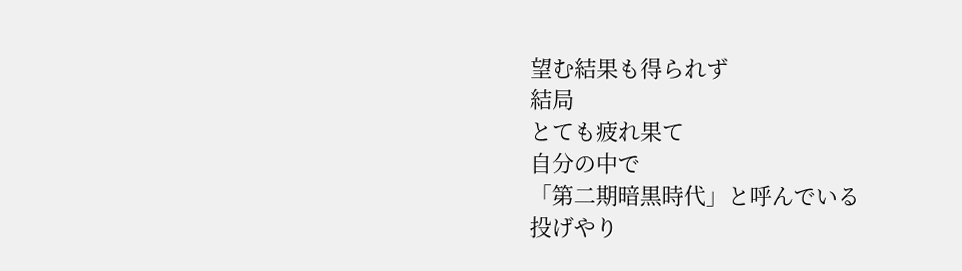望む結果も得られず
結局
とても疲れ果て
自分の中で
「第二期暗黒時代」と呼んでいる
投げやり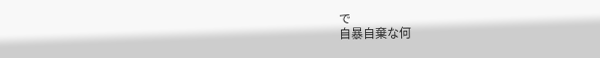で
自暴自棄な何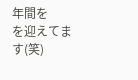年間を
を迎えてます(笑)